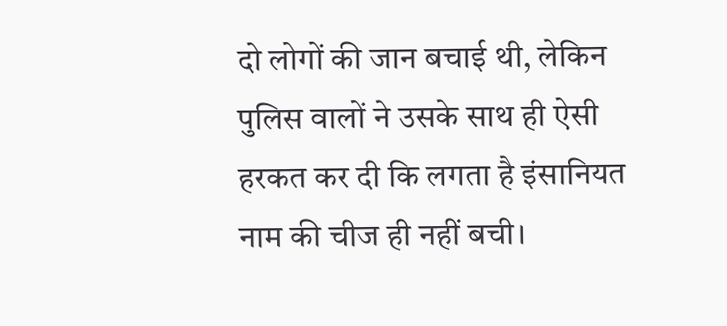दो लोगों की जान बचाई थी, लेकिन पुलिस वालों ने उसके साथ ही ऐसी हरकत कर दी कि लगता है इंसानियत नाम की चीज ही नहीं बची।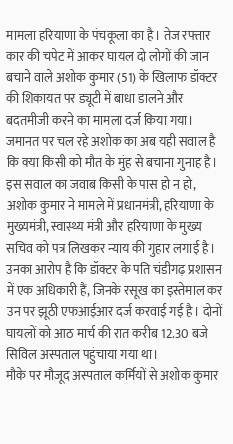मामला हरियाणा के पंचकूला का है। तेज रफ्तार कार की चपेट में आकर घायल दो लोगों की जान बचाने वाले अशोक कुमार (51) के खिलाफ डॉक्टर की शिकायत पर ड्यूटी में बाधा डालने और बदतमीजी करने का मामला दर्ज किया गया। जमानत पर चल रहे अशोक का अब यही सवाल है कि क्या किसी को मौत के मुंह से बचाना गुनाह है।
इस सवाल का जवाब किसी के पास हो न हो, अशोक कुमार ने मामले में प्रधानमंत्री, हरियाणा के मुख्यमंत्री, स्वास्थ्य मंत्री और हरियाणा के मुख्य सचिव को पत्र लिखकर न्याय की गुहार लगाई है। उनका आरोप है कि डॉक्टर के पति चंडीगढ़ प्रशासन में एक अधिकारी हैं, जिनके रसूख का इस्तेमाल कर उन पर झूठी एफआईआर दर्ज करवाई गई है। दोनों घायलों को आठ मार्च की रात करीब 12.30 बजे सिविल अस्पताल पहुंचाया गया था।
मौके पर मौजूद अस्पताल कर्मियों से अशोक कुमार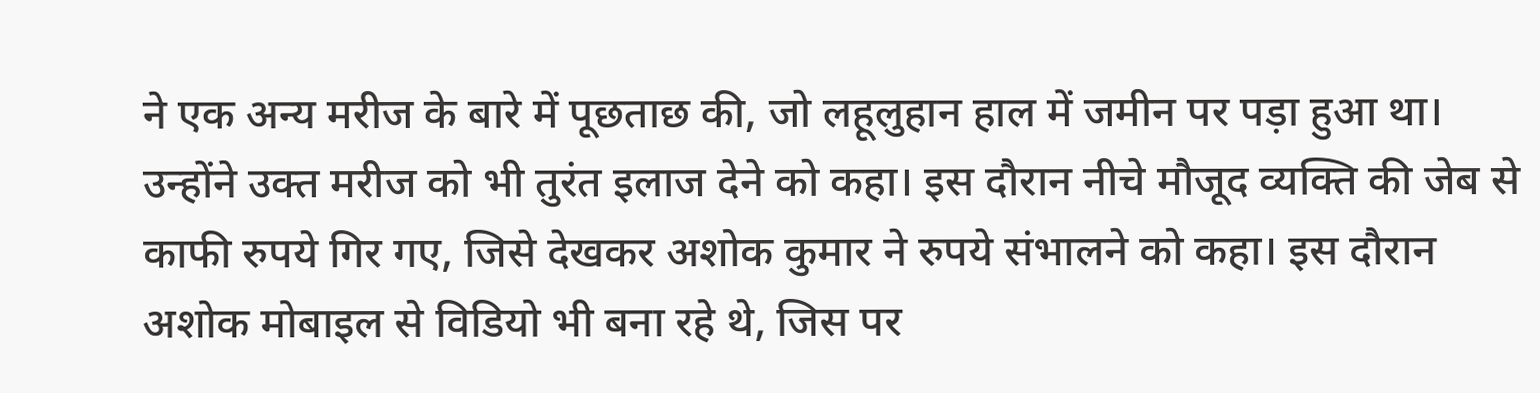ने एक अन्य मरीज के बारे में पूछताछ की, जो लहूलुहान हाल में जमीन पर पड़ा हुआ था। उन्होंने उक्त मरीज को भी तुरंत इलाज देने को कहा। इस दौरान नीचे मौजूद व्यक्ति की जेब से काफी रुपये गिर गए, जिसे देखकर अशोक कुमार ने रुपये संभालने को कहा। इस दौरान अशोक मोबाइल से विडियो भी बना रहे थे, जिस पर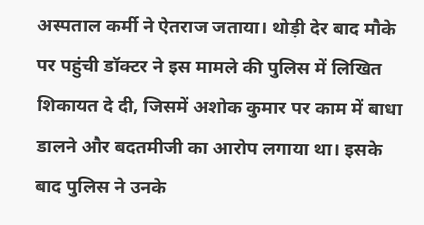अस्पताल कर्मी ने ऐतराज जताया। थोड़ी देर बाद मौके पर पहुंची डॉक्टर ने इस मामले की पुलिस में लिखित शिकायत दे दी, जिसमें अशोक कुमार पर काम में बाधा डालने और बदतमीजी का आरोप लगाया था। इसके बाद पुलिस ने उनके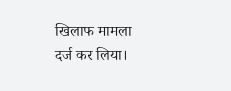खिलाफ मामला दर्ज कर लिया।